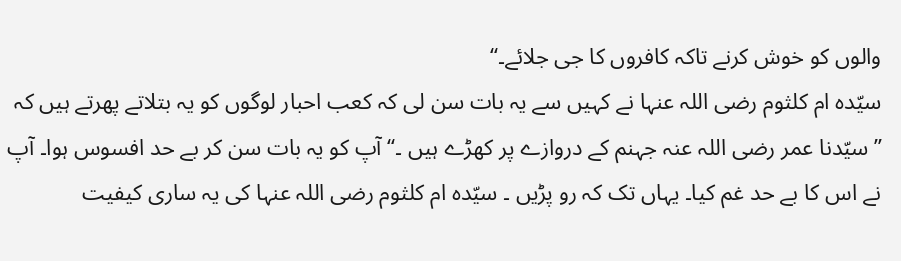والوں کو خوش کرنے تاکہ کافروں کا جی جلائے۔‘‘
سیّدہ ام کلثوم رضی اللہ عنہا نے کہیں سے یہ بات سن لی کہ کعب احبار لوگوں کو یہ بتلاتے پھرتے ہیں کہ ’’سیّدنا عمر رضی اللہ عنہ جہنم کے دروازے پر کھڑے ہیں ۔‘‘ آپ کو یہ بات سن کر بے حد افسوس ہوا۔ آپ نے اس کا بے حد غم کیا۔ یہاں تک کہ رو پڑیں ۔ سیّدہ ام کلثوم رضی اللہ عنہا کی یہ ساری کیفیت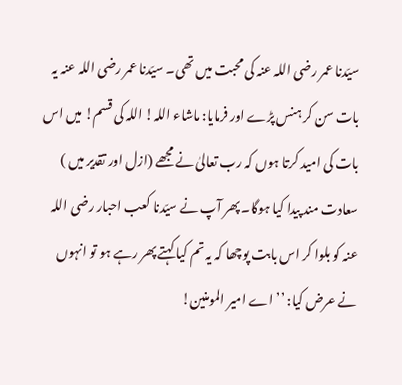سیّدنا عمر رضی اللہ عنہ کی محبت میں تھی۔ سیّدنا عمر رضی اللہ عنہ یہ بات سن کر ہنس پڑے اور فرمایا: ماشاء اللہ! اللہ کی قسم! میں اس بات کی امید کرتا ہوں کہ رب تعالیٰ نے مجھے (ازل اور تقدیر میں ) سعادت مند پیدا کیا ہوگا۔ پھر آپ نے سیّدنا کعب احبار رضی اللہ عنہ کو بلوا کر اس بابت پوچھا کہ یہ تم کیا کہتے پھر رہے ہو تو انہوں نے عرض کیا: ’’اے امیر المومنین!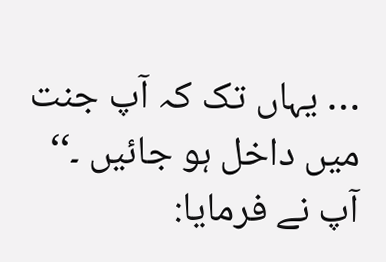… یہاں تک کہ آپ جنت میں داخل ہو جائیں ۔‘‘ آپ نے فرمایا: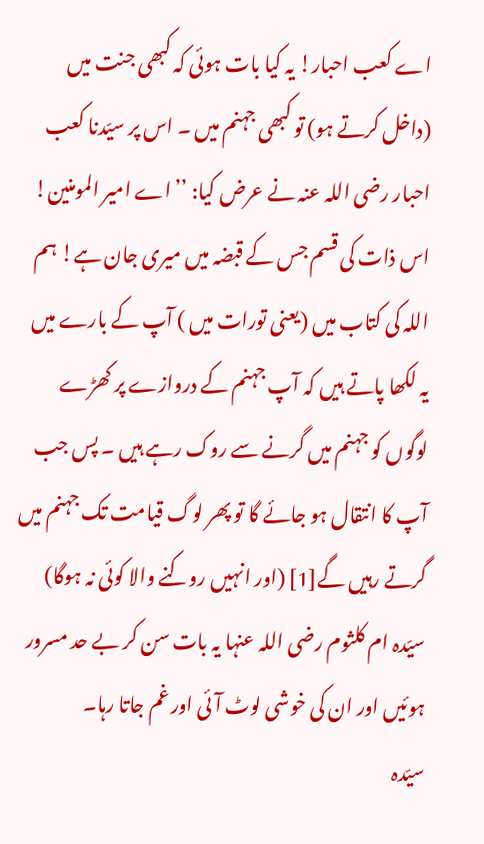اے کعب احبار! یہ کیا بات ہوئی کہ کبھی جنت میں (داخل کرتے ہو) تو کبھی جہنم میں ۔ اس پر سیّدنا کعب احبار رضی اللہ عنہ نے عرض کیا: ’’اے امیر المومنین! اس ذات کی قسم جس کے قبضہ میں میری جان ہے! ہم اللہ کی کتاب میں (یعنی تورات میں ) آپ کے بارے میں یہ لکھا پاتے ہیں کہ آپ جہنم کے دروازے پر کھڑے لوگوں کو جہنم میں گرنے سے روک رہے ہیں ۔ پس جب آپ کا انتقال ہو جائے گا تو پھر لوگ قیامت تک جہنم میں گرتے رہیں گے[1] (اور انہیں روکنے والا کوئی نہ ہوگا) سیّدہ ام کلثوم رضی اللہ عنہا یہ بات سن کر بے حد مسرور ہوئیں اور ان کی خوشی لوٹ آئی اور غم جاتا رہا۔
سیّدہ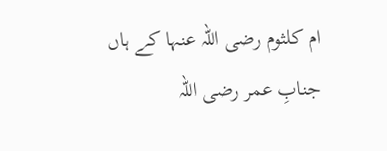ام کلثوم رضی اللہ عنہا کے ہاں جنابِ عمر رضی اللہ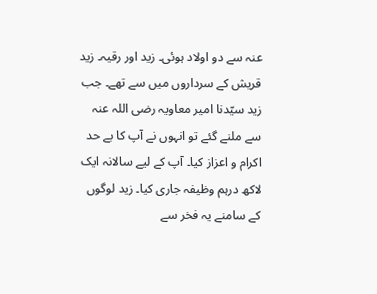عنہ سے دو اولاد ہوئی۔ زید اور رقیہ۔ زید قریش کے سرداروں میں سے تھے۔ جب زید سیّدنا امیر معاویہ رضی اللہ عنہ سے ملنے گئے تو انہوں نے آپ کا بے حد اکرام و اعزاز کیا۔ آپ کے لیے سالانہ ایک لاکھ درہم وظیفہ جاری کیا۔ زید لوگوں کے سامنے یہ فخر سے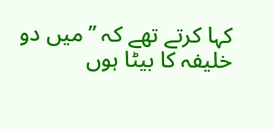کہا کرتے تھے کہ ’’میں دو خلیفہ کا بیٹا ہوں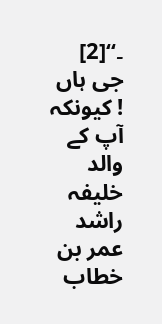۔‘‘[2] جی ہاں ! کیونکہ آپ کے والد خلیفہ راشد عمر بن خطاب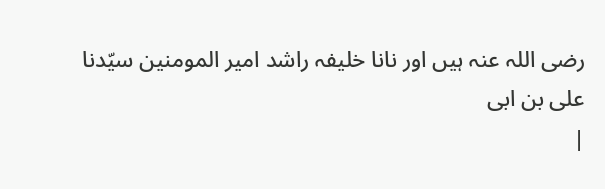رضی اللہ عنہ ہیں اور نانا خلیفہ راشد امیر المومنین سیّدنا علی بن ابی
|